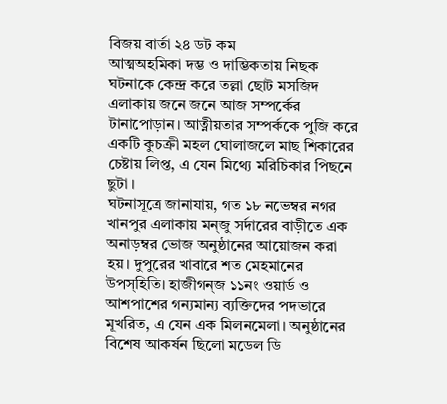বিজয় বার্তা ২৪ ডট কম
আত্মঅহমিকা দম্ভ ও দাম্ভিকতায় নিছক ঘটনাকে কেন্দ্র করে তল্লা ছোট মসজিদ এলাকায় জনে জনে আজ সম্পর্কের টানাপোড়ান। আত্নীয়তার সম্পর্ককে পুজি করে একটি কুচক্রী মহল ঘোলাজলে মাছ শিকারের চেষ্টায় লিপ্ত, এ যেন মিথ্যে মরিচিকার পিছনে ছুটা ।
ঘটনাসূত্রে জানাযায়, গত ১৮ নভেম্বর নগর খানপুর এলাকায় মন্জু সর্দারের বাড়ীতে এক অনাড়ম্বর ভোজ অনুষ্ঠানের আয়োজন করা হয়। দুপুরের খাবারে শত মেহমানের উপস্হিতি। হাজীগন্জ ১১নং ওয়ার্ড ও আশপাশের গন্যমান্য ব্যক্তিদের পদভারে মূখরিত, এ যেন এক মিলনমেলা। অনুষ্ঠানের বিশেষ আকর্ষন ছিলো মডেল ডি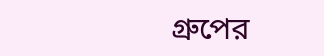গ্রুপের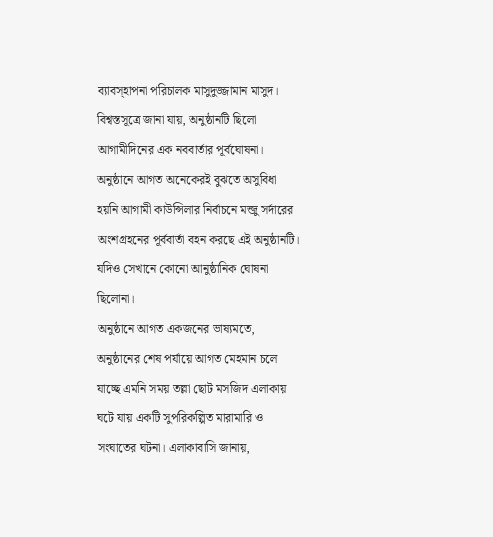ব্যাবস্হাপনা পরিচালক মাসুদুজ্জামান মাসুদ। বিশ্বস্তসূত্রে জানা যায়, অনুষ্ঠানটি ছিলো আগামীদিনের এক নববার্তার পূর্বঘোষনা। অনুষ্ঠানে আগত অনেকেরই বুঝতে অসুবিধা হয়নি আগামী কাউন্সিলার নির্বাচনে মন্জু সর্দারের অংশগ্রহনের পূর্ববার্তা বহন করছে এই অনুষ্ঠানটি। যদিও সেখানে কোনো আনুষ্ঠানিক ঘোষনা ছিলোনা।
অনুষ্ঠানে আগত একজনের ভাষ্যমতে, অনুষ্ঠানের শেষ পর্যায়ে আগত মেহমান চলে যাচ্ছে এমনি সময় তল্লা ছোট মসজিদ এলাকায় ঘটে যায় একটি সুপরিকল্পিত মারামারি ও সংঘাতের ঘটনা। এলাকাবাসি জানায়,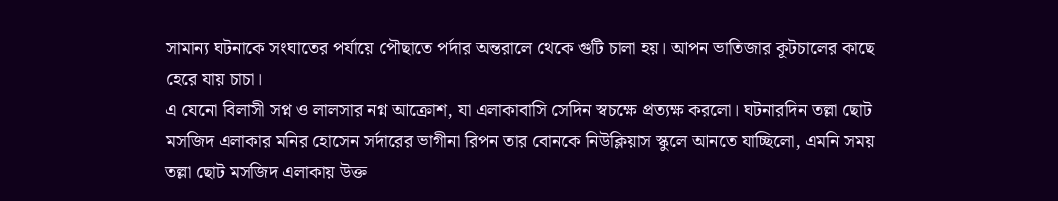সামান্য ঘটনাকে সংঘাতের পর্যায়ে পৌছাতে পর্দার অন্তরালে থেকে গুটি চালা হয়। আপন ভাতিজার কূটচালের কাছে হেরে যায় চাচা।
এ যেনো বিলাসী সপ্ন ও লালসার নগ্ন আক্রোশ, যা এলাকাবাসি সেদিন স্বচক্ষে প্রত্যক্ষ করলো। ঘটনারদিন তল্লা ছোট মসজিদ এলাকার মনির হোসেন সর্দারের ভাগীনা রিপন তার বোনকে নিউক্লিয়াস স্কুলে আনতে যাচ্ছিলো, এমনি সময় তল্লা ছোট মসজিদ এলাকায় উক্ত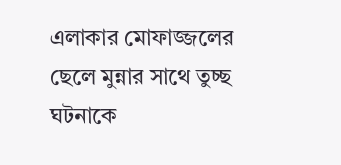এলাকার মোফাজ্জলের ছেলে মুন্নার সাথে তুচ্ছ ঘটনাকে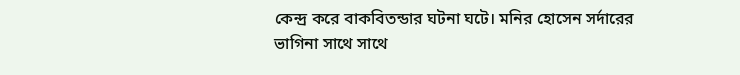কেন্দ্র করে বাকবিতন্ডার ঘটনা ঘটে। মনির হোসেন সর্দারের ভাগিনা সাথে সাথে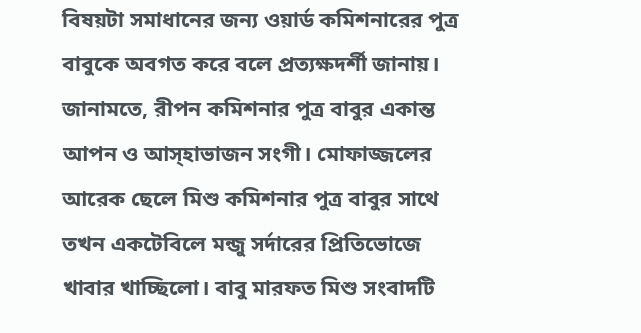বিষয়টা সমাধানের জন্য ওয়ার্ড কমিশনারের পুত্র বাবুকে অবগত করে বলে প্রত্যক্ষদর্শী জানায়। জানামতে, রীপন কমিশনার পুত্র বাবুর একান্ত আপন ও আস্হাভাজন সংগী। মোফাজ্জলের আরেক ছেলে মিশু কমিশনার পুত্র বাবুর সাথে তখন একটেবিলে মন্জু সর্দারের প্রিতিভোজে খাবার খাচ্ছিলো। বাবু মারফত মিশু সংবাদটি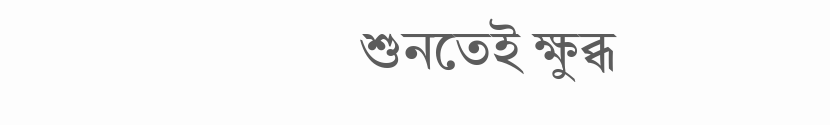শুনতেই ক্ষুব্ধ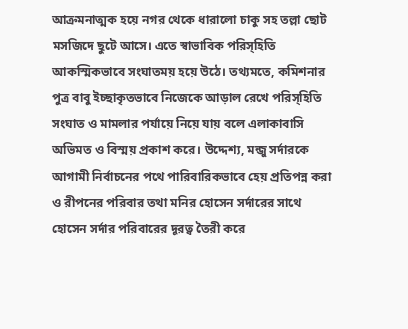আক্রমনাত্মক হয়ে নগর থেকে ধারালো চাকু সহ তল্লা ছোট মসজিদে ছুটে আসে। এতে স্বাভাবিক পরিস্হিতি আকস্মিকভাবে সংঘাতময় হয়ে উঠে। তথ্যমতে, কমিশনার পুত্র বাবু ইচ্ছাকৃতভাবে নিজেকে আড়াল রেখে পরিস্হিতি সংঘাত ও মামলার পর্যায়ে নিয়ে যায় বলে এলাকাবাসি অভিমত ও বিস্ময় প্রকাশ করে। উদ্দেশ্য, মন্জু সর্দারকে আগামী নির্বাচনের পথে পারিবারিকভাবে হেয় প্রতিপন্ন করা ও রীপনের পরিবার তথা মনির হোসেন সর্দারের সাথে হোসেন সর্দার পরিবারের দূরত্ব তৈরী করে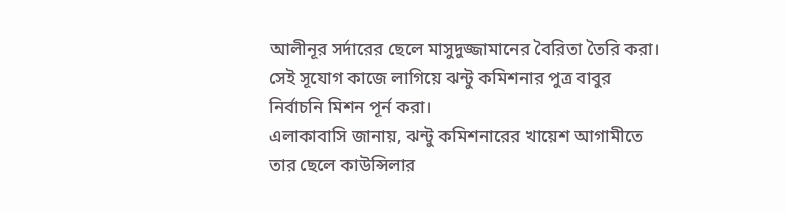আলীনূর সর্দারের ছেলে মাসুদুজ্জামানের বৈরিতা তৈরি করা। সেই সূযোগ কাজে লাগিয়ে ঝন্টু কমিশনার পুত্র বাবুর নির্বাচনি মিশন পূর্ন করা।
এলাকাবাসি জানায়, ঝন্টু কমিশনারের খায়েশ আগামীতে তার ছেলে কাউন্সিলার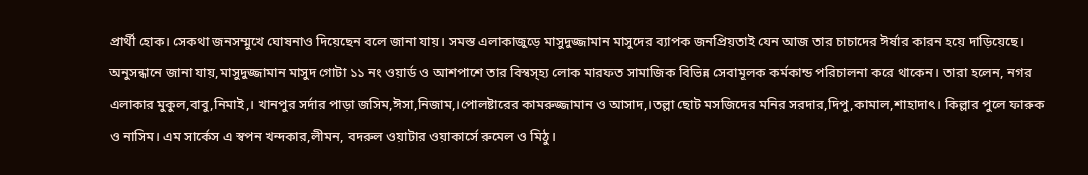প্রার্থী হোক। সেকথা জনসম্মুখে ঘোষনাও দিয়েছেন বলে জানা যায়। সমস্ত এলাকাজুড়ে মাসুদুজ্জামান মাসুদের ব্যাপক জনপ্রিয়তাই যেন আজ তার চাচাদের ঈর্ষার কারন হয়ে দাড়িয়েছে। অনুসন্ধানে জানা যায়,মাসুদুজ্জামান মাসুদ গোটা ১১ নং ওয়ার্ড ও আশপাশে তার বিস্বস্হ্য লোক মারফত সামাজিক বিভিন্ন সেবামূলক কর্মকান্ড পরিচালনা করে থাকেন। তারা হলেন, নগর এলাকার মুকুল,বাবু,নিমাই,। খানপুর সর্দার পাড়া জসিম,ঈসা,নিজাম,।পোলষ্টারের কামরুজ্জামান ও আসাদ,।তল্লা ছোট মসজিদের মনির সরদার,দিপু,কামাল,শাহাদাৎ। কিল্লার পুলে ফারুক ও নাসিম। এম সার্কেস এ স্বপন খন্দকার,লীমন, বদরুল ওয়াটার ওয়াকার্সে রুমেল ও মিঠু।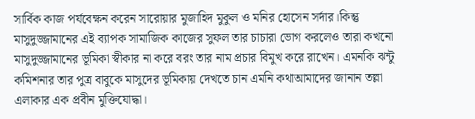সার্বিক কাজ পর্যবেক্ষন করেন সারোয়ার মুজাহিদ মুকুল ও মনির হোসেন সর্দার।কিন্তু মাসুদুজ্জামানের এই ব্যাপক সামাজিক কাজের সুফল তার চাচারা ভোগ করলেও তারা কখনো মাসুদুজ্জামানের ভূমিকা স্বীকার না করে বরং তার নাম প্রচার বিমুখ করে রাখেন। এমনকি ঝন্টু কমিশনার তার পুত্র বাবুকে মাসুদের ভূমিকায় দেখতে চান এমনি কথাআমাদের জানান তল্লা এলাকার এক প্রবীন মুক্তিযোদ্ধা।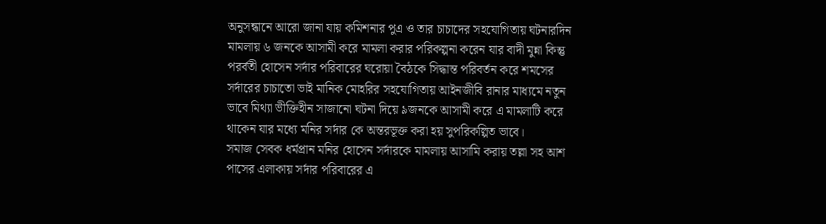অনুসন্ধানে আরো জানা যায় কমিশনার পুএ ও তার চাচাদের সহযোগিতায় ঘটনারদিন মামলায় ৬ জনকে আসামী করে মামলা করার পরিকল্পনা করেন যার বাদী মুন্না কিন্তু পরর্বতী হোসেন সর্দার পরিবারের ঘরোয়া বৈঠকে সিদ্ধান্ত পরিবর্তন করে শমসের সর্দারের চাচাতো ভাই মানিক মোহরির সহযোগিতায় আইনজীবি রানার মাধ্যমে নতুন ভাবে মিথ্যা ভীক্তিহীন সাজানো ঘটনা দিয়ে ৯জনকে আসামী করে এ মামলাটি করে থাকেন যার মধ্যে মনির সর্দার কে অন্তরভূক্ত করা হয় সুপরিকল্পিত ভাবে।
সমাজ সেবক ধর্মপ্রান মনির হোসেন সর্দারকে মামলায় আসামি করায় তল্লা সহ আশ পাসের এলাকায় সর্দার পরিবারের এ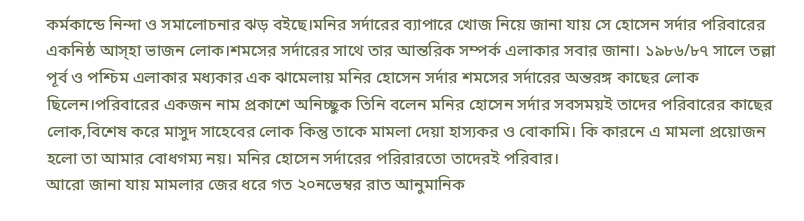কর্মকান্ডে নিন্দা ও সমালোচনার ঝড় বইছে।মনির সর্দারের ব্যাপারে খোজ নিয়ে জানা যায় সে হোসেন সর্দার পরিবারের একনিষ্ঠ আস্হা ভাজন লোক।শমসের সর্দারের সাথে তার আন্তরিক সম্পর্ক এলাকার সবার জানা। ১৯৮৬/৮৭ সালে তল্লা পূর্ব ও পশ্চিম এলাকার মধ্যকার এক ঝামেলায় মনির হোসেন সর্দার শমসের সর্দারের অন্তরঙ্গ কাছের লোক ছিলেন।পরিবারের একজন নাম প্রকাশে অনিচ্ছুক তিনি বলেন মনির হোসেন সর্দার সবসময়ই তাদের পরিবারের কাছের লোক,বিশেষ করে মাসুদ সাহেবের লোক কিন্তু তাকে মামলা দেয়া হাস্যকর ও বোকামি। কি কারনে এ মামলা প্রয়োজন হলো তা আমার বোধগম্য নয়। মনির হোসেন সর্দারের পরিরারতো তাদেরই পরিবার।
আরো জানা যায় মামলার জের ধরে গত ২০নভেম্বর রাত আনুমানিক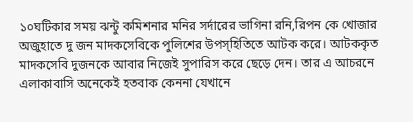১০ঘটিকার সময় ঝন্টু কমিশনার মনির সর্দারের ভাগিনা রনি,রিপন কে খোজার অজুহাতে দু জন মাদকসেবিকে পুলিশের উপস্হিতিতে আটক করে। আটককৃত মাদকসেবি দুজনকে আবার নিজেই সুপারিস করে ছেড়ে দেন। তার এ আচরনে এলাকাবাসি অনেকেই হতবাক কেননা যেখানে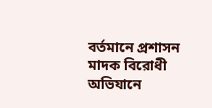বর্তমানে প্রশাসন মাদক বিরোধী অভিযানে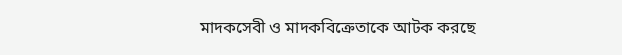মাদকসেবী ও মাদকবিক্রেতাকে আটক করছে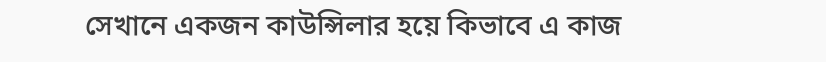সেখানে একজন কাউন্সিলার হয়ে কিভাবে এ কাজ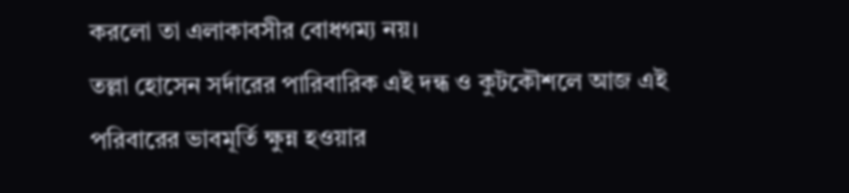করলো তা এলাকাবসীর বোধগম্য নয়।
তল্লা হোসেন সর্দারের পারিবারিক এই দন্ধ ও কুটকৌশলে আজ এই পরিবারের ভাবমূর্তি ক্ষুন্ন হওয়ার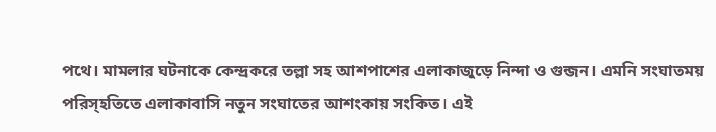পথে। মামলার ঘটনাকে কেন্দ্রকরে তল্লা সহ আশপাশের এলাকাজুড়ে নিন্দা ও গুন্জন। এমনি সংঘাতময় পরিস্হতিতে এলাকাবাসি নতুন সংঘাতের আশংকায় সংকিত। এই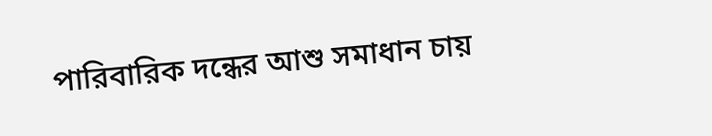পারিবারিক দন্ধের আশু সমাধান চায়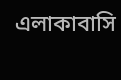এলাকাবাসি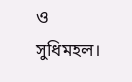ও সুধিমহল।